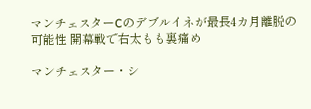マンチェスターCのデブルイネが最長4カ月離脱の可能性 開幕戦で右太もも裏痛め

マンチェスター・シ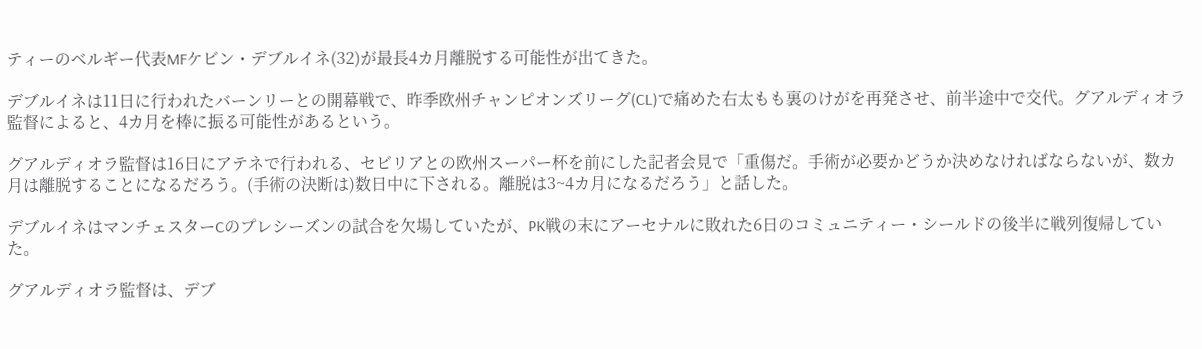ティーのベルギー代表MFケビン・デブルイネ(32)が最長4カ月離脱する可能性が出てきた。

デブルイネは11日に行われたバーンリーとの開幕戦で、昨季欧州チャンピオンズリーグ(CL)で痛めた右太もも裏のけがを再発させ、前半途中で交代。グアルディオラ監督によると、4カ月を棒に振る可能性があるという。

グアルディオラ監督は16日にアテネで行われる、セビリアとの欧州スーパー杯を前にした記者会見で「重傷だ。手術が必要かどうか決めなければならないが、数カ月は離脱することになるだろう。(手術の決断は)数日中に下される。離脱は3~4カ月になるだろう」と話した。

デブルイネはマンチェスターCのプレシーズンの試合を欠場していたが、PK戦の末にアーセナルに敗れた6日のコミュニティー・シールドの後半に戦列復帰していた。

グアルディオラ監督は、デブ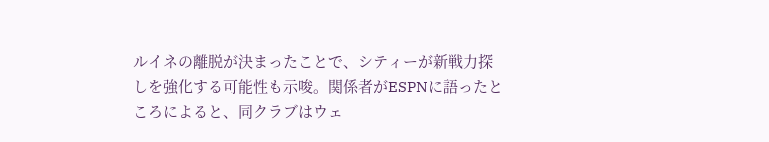ルイネの離脱が決まったことで、シティーが新戦力探しを強化する可能性も示唆。関係者がESPNに語ったところによると、同クラブはウェ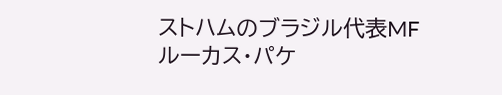ストハムのブラジル代表MFルーカス・パケ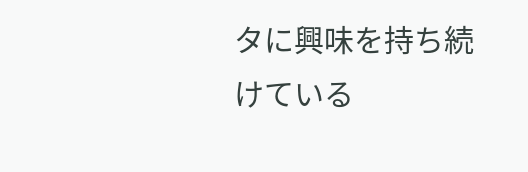タに興味を持ち続けている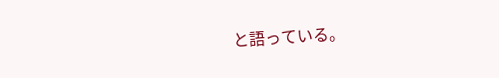と語っている。